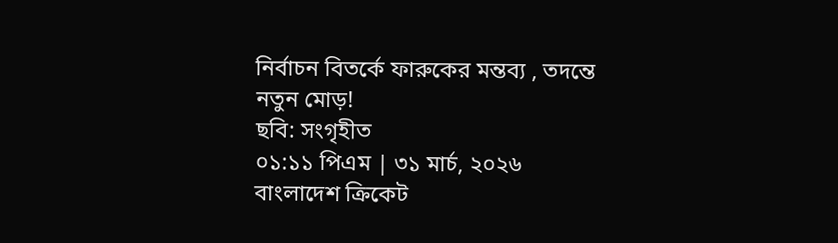নির্বাচন বিতর্কে ফারুকের মন্তব্য , তদন্তে নতুন মোড়!
ছবি: সংগৃহীত
০১:১১ পিএম | ৩১ মার্চ, ২০২৬
বাংলাদেশ ক্রিকেট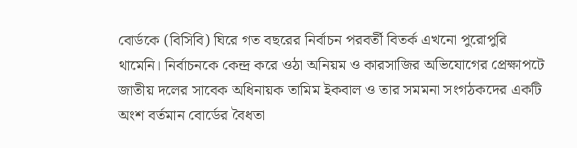বোর্ডকে (বিসিবি) ঘিরে গত বছরের নির্বাচন পরবর্তী বিতর্ক এখনো পুরোপুরি থামেনি। নির্বাচনকে কেন্দ্র করে ওঠা অনিয়ম ও কারসাজির অভিযোগের প্রেক্ষাপটে জাতীয় দলের সাবেক অধিনায়ক তামিম ইকবাল ও তার সমমনা সংগঠকদের একটি অংশ বর্তমান বোর্ডের বৈধতা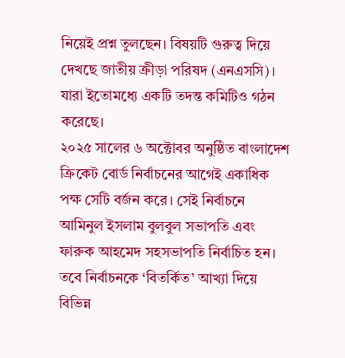নিয়েই প্রশ্ন তুলছেন। বিষয়টি গুরুত্ব দিয়ে দেখছে জাতীয় ক্রীড়া পরিষদ (এনএসসি)। যারা ইতোমধ্যে একটি তদন্ত কমিটিও গঠন করেছে।
২০২৫ সালের ৬ অক্টোবর অনুষ্ঠিত বাংলাদেশ ক্রিকেট বোর্ড নির্বাচনের আগেই একাধিক পক্ষ সেটি বর্জন করে। সেই নির্বাচনে আমিনুল ইসলাম বুলবুল সভাপতি এবং ফারুক আহমেদ সহসভাপতি নির্বাচিত হন। তবে নির্বাচনকে ‘বিতর্কিত’ আখ্যা দিয়ে বিভিন্ন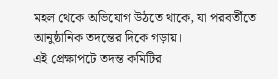মহল থেকে অভিযোগ উঠতে থাকে, যা পরবর্তীতে আনুষ্ঠানিক তদন্তের দিকে গড়ায়।
এই প্রেক্ষাপটে তদন্ত কমিটির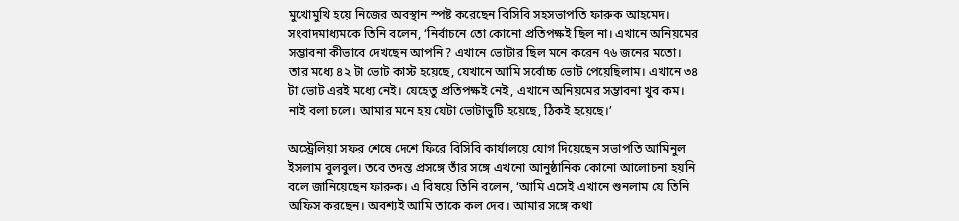মুখোমুখি হয়ে নিজের অবস্থান স্পষ্ট করেছেন বিসিবি সহসভাপতি ফারুক আহমেদ। সংবাদমাধ্যমকে তিনি বলেন, ‘নির্বাচনে তো কোনো প্রতিপক্ষই ছিল না। এখানে অনিয়মের সম্ভাবনা কীভাবে দেখছেন আপনি? এখানে ভোটার ছিল মনে করেন ৭৬ জনের মতো। তার মধ্যে ৪২ টা ভোট কাস্ট হয়েছে, যেখানে আমি সর্বোচ্চ ভোট পেয়েছিলাম। এখানে ৩৪ টা ভোট এরই মধ্যে নেই। যেহেতু প্রতিপক্ষই নেই, এখানে অনিয়মের সম্ভাবনা খুব কম। নাই বলা চলে। আমার মনে হয় যেটা ভোটাভুটি হয়েছে, ঠিকই হয়েছে।’

অস্ট্রেলিয়া সফর শেষে দেশে ফিরে বিসিবি কার্যালয়ে যোগ দিয়েছেন সভাপতি আমিনুল ইসলাম বুলবুল। তবে তদন্ত প্রসঙ্গে তাঁর সঙ্গে এখনো আনুষ্ঠানিক কোনো আলোচনা হয়নি বলে জানিয়েছেন ফারুক। এ বিষয়ে তিনি বলেন, ‘আমি এসেই এখানে শুনলাম যে তিনি অফিস করছেন। অবশ্যই আমি তাকে কল দেব। আমার সঙ্গে কথা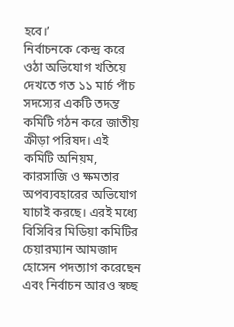হবে।’
নির্বাচনকে কেন্দ্র করে ওঠা অভিযোগ খতিয়ে দেখতে গত ১১ মার্চ পাঁচ সদস্যের একটি তদন্ত কমিটি গঠন করে জাতীয় ক্রীড়া পরিষদ। এই কমিটি অনিয়ম, কারসাজি ও ক্ষমতার অপব্যবহারের অভিযোগ যাচাই করছে। এরই মধ্যে বিসিবির মিডিয়া কমিটির চেয়ারম্যান আমজাদ হোসেন পদত্যাগ করেছেন এবং নির্বাচন আরও স্বচ্ছ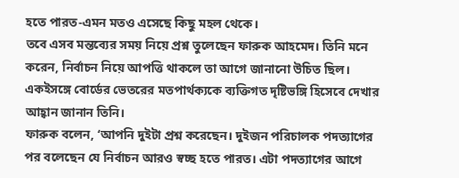হতে পারত-এমন মতও এসেছে কিছু মহল থেকে।
তবে এসব মন্তব্যের সময় নিয়ে প্রশ্ন তুলেছেন ফারুক আহমেদ। তিনি মনে করেন, নির্বাচন নিয়ে আপত্তি থাকলে তা আগে জানানো উচিত ছিল। একইসঙ্গে বোর্ডের ভেতরের মতপার্থক্যকে ব্যক্তিগত দৃষ্টিভঙ্গি হিসেবে দেখার আহ্বান জানান তিনি।
ফারুক বলেন, ‘আপনি দুইটা প্রশ্ন করেছেন। দুইজন পরিচালক পদত্যাগের পর বলেছেন যে নির্বাচন আরও স্বচ্ছ হতে পারত। এটা পদত্যাগের আগে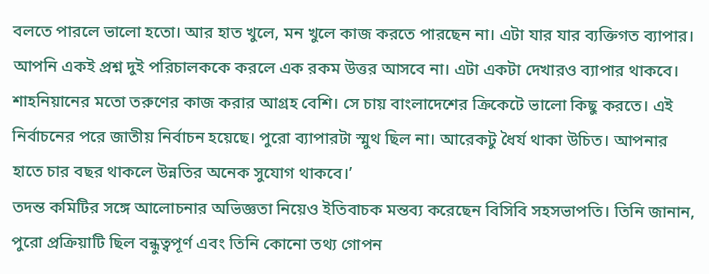বলতে পারলে ভালো হতো। আর হাত খুলে, মন খুলে কাজ করতে পারছেন না। এটা যার যার ব্যক্তিগত ব্যাপার। আপনি একই প্রশ্ন দুই পরিচালককে করলে এক রকম উত্তর আসবে না। এটা একটা দেখারও ব্যাপার থাকবে। শাহনিয়ানের মতো তরুণের কাজ করার আগ্রহ বেশি। সে চায় বাংলাদেশের ক্রিকেটে ভালো কিছু করতে। এই নির্বাচনের পরে জাতীয় নির্বাচন হয়েছে। পুরো ব্যাপারটা স্মুথ ছিল না। আরেকটু ধৈর্য থাকা উচিত। আপনার হাতে চার বছর থাকলে উন্নতির অনেক সুযোগ থাকবে।’
তদন্ত কমিটির সঙ্গে আলোচনার অভিজ্ঞতা নিয়েও ইতিবাচক মন্তব্য করেছেন বিসিবি সহসভাপতি। তিনি জানান, পুরো প্রক্রিয়াটি ছিল বন্ধুত্বপূর্ণ এবং তিনি কোনো তথ্য গোপন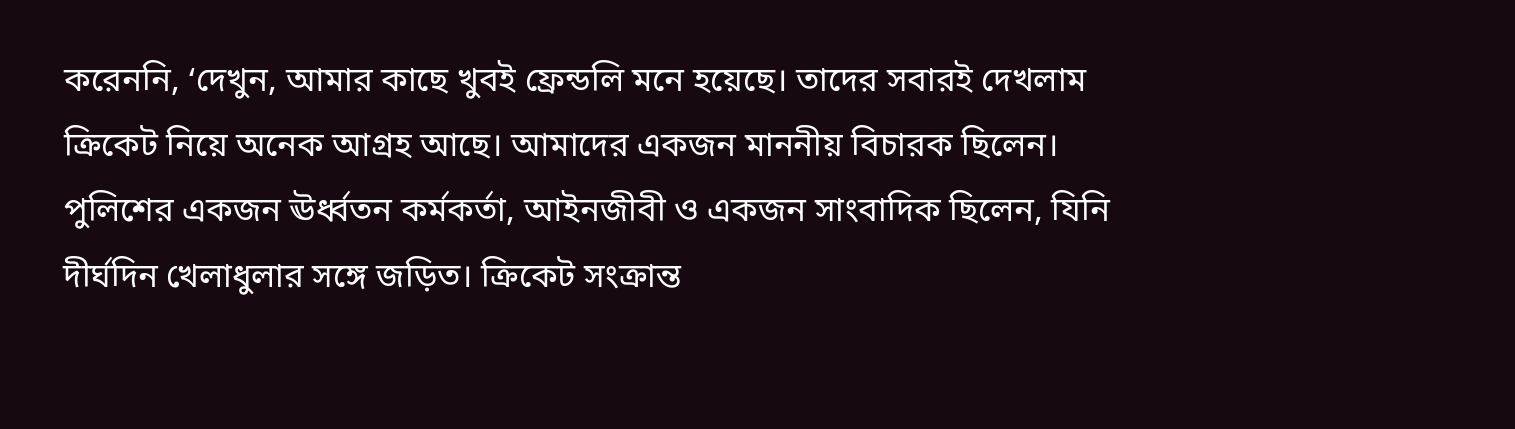করেননি, ‘দেখুন, আমার কাছে খুবই ফ্রেন্ডলি মনে হয়েছে। তাদের সবারই দেখলাম ক্রিকেট নিয়ে অনেক আগ্রহ আছে। আমাদের একজন মাননীয় বিচারক ছিলেন। পুলিশের একজন ঊর্ধ্বতন কর্মকর্তা, আইনজীবী ও একজন সাংবাদিক ছিলেন, যিনি দীর্ঘদিন খেলাধুলার সঙ্গে জড়িত। ক্রিকেট সংক্রান্ত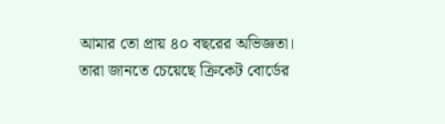আমার তো প্রায় ৪০ বছরের অভিজ্ঞতা। তারা জানতে চেয়েছে ক্রিকেট বোর্ডের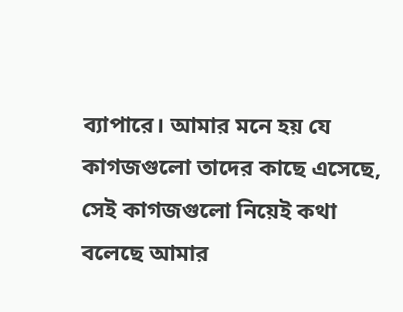ব্যাপারে। আমার মনে হয় যে কাগজগুলো তাদের কাছে এসেছে, সেই কাগজগুলো নিয়েই কথা বলেছে আমার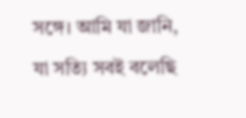সঙ্গে। আমি যা জানি, যা সত্যি সবই বলেছি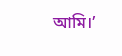আমি।’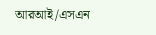আরআই/এসএন